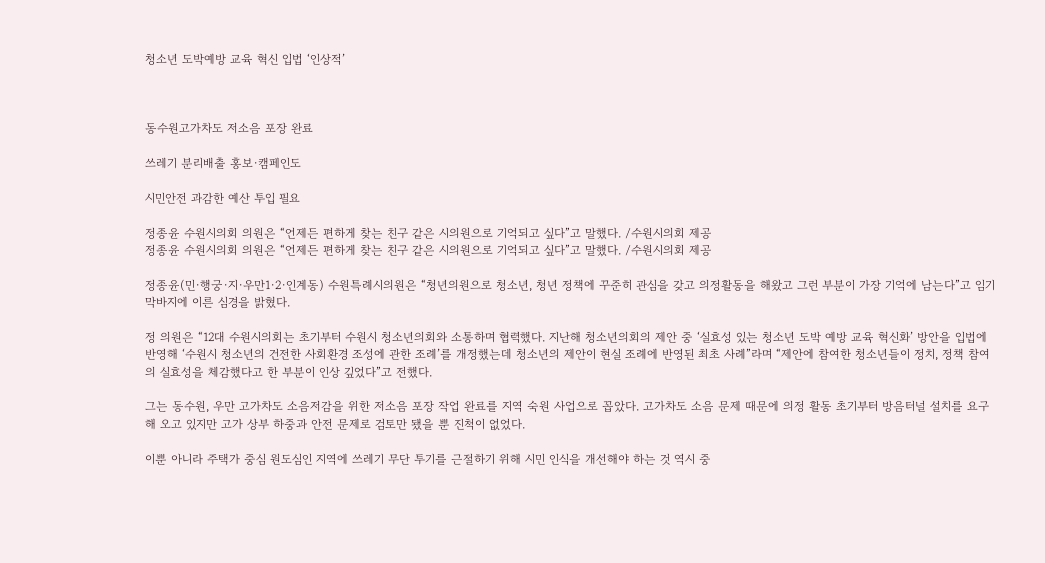청소년 도박예방 교육 혁신 입법 ‘인상적’



동수원고가차도 저소음 포장 완료

쓰레기 분리배출 홍보·캠페인도

시민안전 과감한 예산 투입 필요

정종윤 수원시의회 의원은 “언제든 편하게 찾는 친구 같은 시의원으로 기억되고 싶다”고 말했다. /수원시의회 제공
정종윤 수원시의회 의원은 “언제든 편하게 찾는 친구 같은 시의원으로 기억되고 싶다”고 말했다. /수원시의회 제공

정종윤(민·행궁·지·우만1·2·인계동) 수원특례시의원은 “청년의원으로 청소년, 청년 정책에 꾸준히 관심을 갖고 의정활동을 해왔고 그런 부분이 가장 기억에 남는다”고 임기 막바지에 이른 심경을 밝혔다.

정 의원은 “12대 수원시의회는 초기부터 수원시 청소년의회와 소통하며 협력했다. 지난해 청소년의회의 제안 중 ‘실효성 있는 청소년 도박 예방 교육 혁신화’ 방안을 입법에 반영해 ‘수원시 청소년의 건전한 사회환경 조성에 관한 조례’를 개정했는데 청소년의 제안이 현실 조례에 반영된 최초 사례”라며 “제안에 참여한 청소년들이 정치, 정책 참여의 실효성을 체감했다고 한 부분이 인상 깊었다”고 전했다.

그는 동수원, 우만 고가차도 소음저감을 위한 저소음 포장 작업 완료를 지역 숙원 사업으로 꼽았다. 고가차도 소음 문제 때문에 의정 활동 초기부터 방음터널 설치를 요구해 오고 있지만 고가 상부 하중과 안전 문제로 검토만 됐을 뿐 진척이 없었다.

이뿐 아니라 주택가 중심 원도심인 지역에 쓰레기 무단 투기를 근절하기 위해 시민 인식을 개선해야 하는 것 역시 중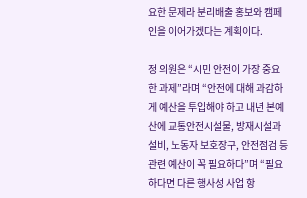요한 문제라 분리배출 홍보와 캠페인을 이어가겠다는 계획이다.

정 의원은 “시민 안전이 가장 중요한 과제”라며 “안전에 대해 과감하게 예산을 투입해야 하고 내년 본예산에 교통안전시설물, 방재시설과 설비, 노동자 보호장구, 안전점검 등 관련 예산이 꼭 필요하다”며 “필요하다면 다른 행사성 사업 항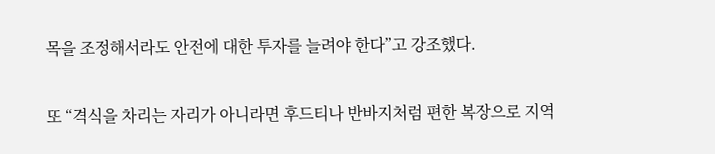목을 조정해서라도 안전에 대한 투자를 늘려야 한다”고 강조했다.

또 “격식을 차리는 자리가 아니라면 후드티나 반바지처럼 편한 복장으로 지역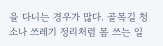을 다니는 경우가 많다. 골목길 청소나 쓰레기 정리처럼 몸 쓰는 일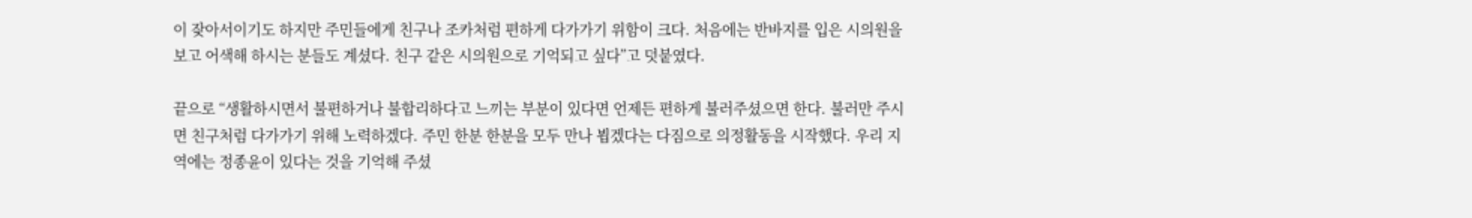이 잦아서이기도 하지만 주민들에게 친구나 조카처럼 편하게 다가가기 위함이 크다. 처음에는 반바지를 입은 시의원을 보고 어색해 하시는 분들도 계셨다. 친구 같은 시의원으로 기억되고 싶다”고 덧붙였다.

끝으로 “생활하시면서 불편하거나 불합리하다고 느끼는 부분이 있다면 언제든 편하게 불러주셨으면 한다. 불러만 주시면 친구처럼 다가가기 위해 노력하겠다. 주민 한분 한분을 모두 만나 뵙겠다는 다짐으로 의정활동을 시작했다. 우리 지역에는 정종윤이 있다는 것을 기억해 주셨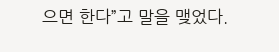으면 한다”고 말을 맺었다.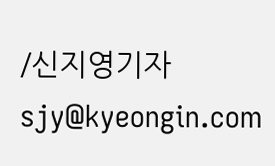/신지영기자 sjy@kyeongin.com